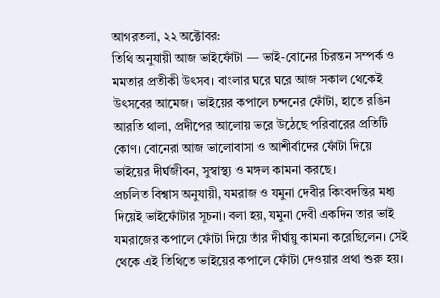আগরতলা, ২২ অক্টোবর:
তিথি অনুযায়ী আজ ভাইফোঁটা — ভাই-বোনের চিরন্তন সম্পর্ক ও মমতার প্রতীকী উৎসব। বাংলার ঘরে ঘরে আজ সকাল থেকেই উৎসবের আমেজ। ভাইয়ের কপালে চন্দনের ফোঁটা, হাতে রঙিন আরতি থালা, প্রদীপের আলোয় ভরে উঠেছে পরিবারের প্রতিটি কোণ। বোনেরা আজ ভালোবাসা ও আশীর্বাদের ফোঁটা দিয়ে ভাইয়ের দীর্ঘজীবন, সুস্বাস্থ্য ও মঙ্গল কামনা করছে।
প্রচলিত বিশ্বাস অনুযায়ী, যমরাজ ও যমুনা দেবীর কিংবদন্তির মধ্য দিয়েই ভাইফোঁটার সূচনা। বলা হয়, যমুনা দেবী একদিন তার ভাই যমরাজের কপালে ফোঁটা দিয়ে তাঁর দীর্ঘায়ু কামনা করেছিলেন। সেই থেকে এই তিথিতে ভাইয়ের কপালে ফোঁটা দেওয়ার প্রথা শুরু হয়।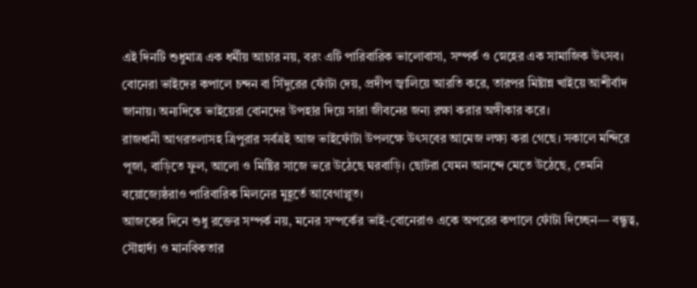এই দিনটি শুধুমাত্র এক ধর্মীয় আচার নয়, বরং এটি পারিবারিক ভালোবাসা, সম্পর্ক ও স্নেহের এক সামাজিক উৎসব। বোনেরা ভাইদের কপালে চন্দন বা সিঁদুরের ফোঁটা দেয়, প্রদীপ জ্বালিয়ে আরতি করে, তারপর মিষ্টান্ন খাইয়ে আশীর্বাদ জানায়। অন্যদিকে ভাইয়েরা বোনদের উপহার দিয়ে সারা জীবনের জন্য রক্ষা করার অঙ্গীকার করে।
রাজধানী আগরতলাসহ ত্রিপুরার সর্বত্রই আজ ভাইফোঁটা উপলক্ষে উৎসবের আমেজ লক্ষ্য করা গেছে। সকালে মন্দিরে পূজা, বাড়িতে ফুল, আলো ও মিষ্টির সাজে ভরে উঠেছে ঘরবাড়ি। ছোটরা যেমন আনন্দে মেতে উঠেছে, তেমনি বয়োজ্যেষ্ঠরাও পারিবারিক মিলনের মুহূর্তে আবেগাপ্লুত।
আজকের দিনে শুধু রক্তের সম্পর্ক নয়, মনের সম্পর্কের ভাই-বোনেরাও একে অপরের কপালে ফোঁটা দিচ্ছেন— বন্ধুত্ব, সৌহার্দ্য ও মানবিকতার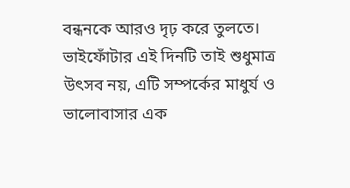বন্ধনকে আরও দৃঢ় করে তুলতে।
ভাইফোঁটার এই দিনটি তাই শুধুমাত্র উৎসব নয়, এটি সম্পর্কের মাধুর্য ও ভালোবাসার এক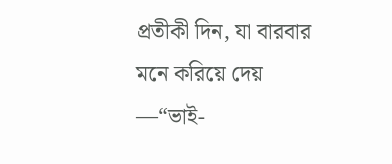প্রতীকী দিন, যা বারবার মনে করিয়ে দেয় —“ভাই-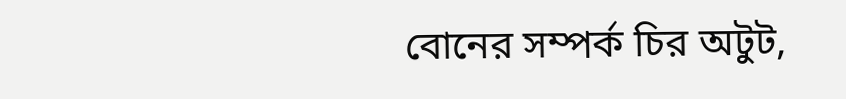বোনের সম্পর্ক চির অটুট,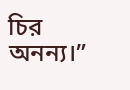চির অনন্য।”